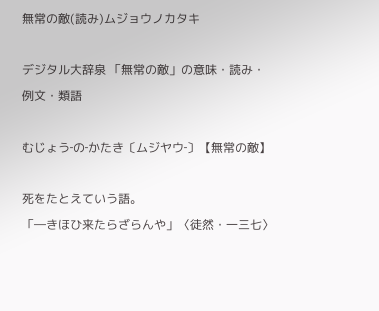無常の敵(読み)ムジョウノカタキ

デジタル大辞泉 「無常の敵」の意味・読み・例文・類語

むじょう‐の‐かたき〔ムジヤウ‐〕【無常の敵】

死をたとえていう語。
「―きほひ来たらざらんや」〈徒然・一三七〉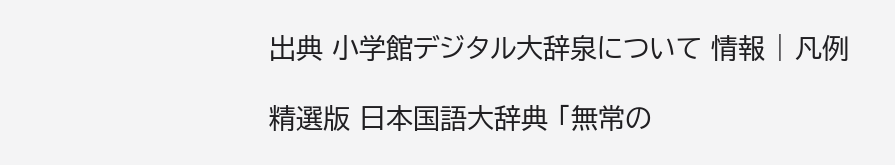出典 小学館デジタル大辞泉について 情報 | 凡例

精選版 日本国語大辞典 「無常の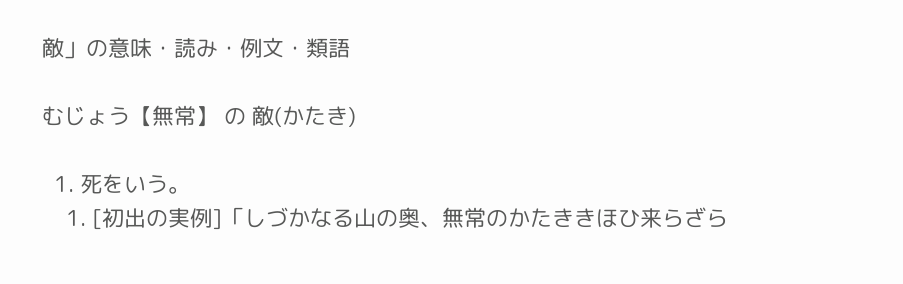敵」の意味・読み・例文・類語

むじょう【無常】 の 敵(かたき)

  1. 死をいう。
    1. [初出の実例]「しづかなる山の奥、無常のかたききほひ来らざら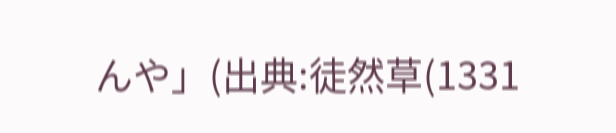んや」(出典:徒然草(1331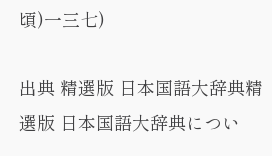頃)一三七)

出典 精選版 日本国語大辞典精選版 日本国語大辞典につい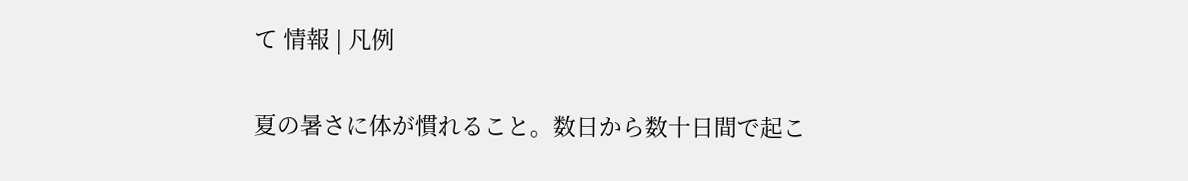て 情報 | 凡例

夏の暑さに体が慣れること。数日から数十日間で起こ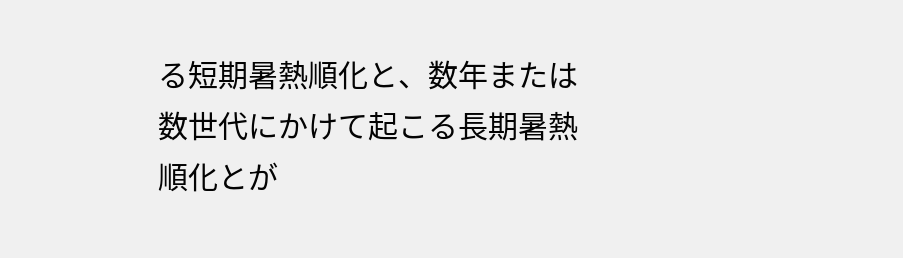る短期暑熱順化と、数年または数世代にかけて起こる長期暑熱順化とが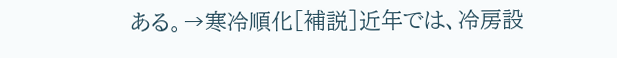ある。→寒冷順化[補説]近年では、冷房設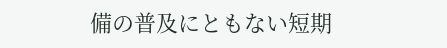備の普及にともない短期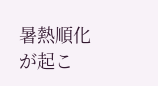暑熱順化が起こ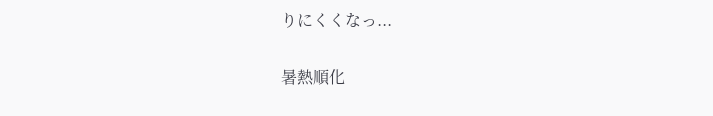りにくくなっ...

暑熱順化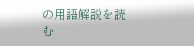の用語解説を読む